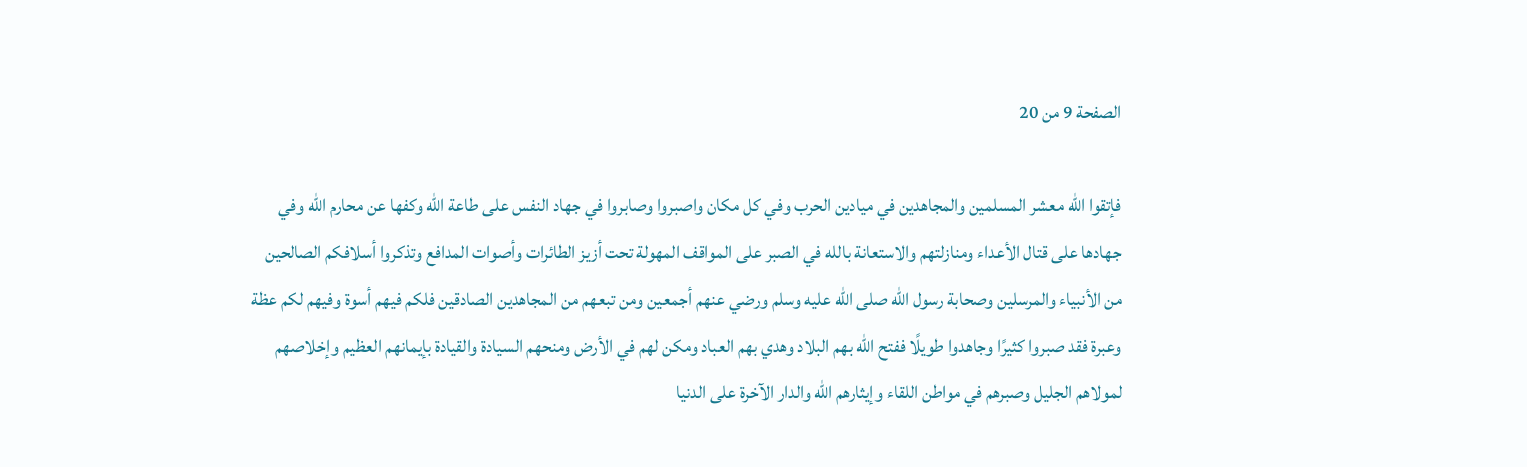الصفحة 9 من 20

فإتقوا الله معشر المسلمين والمجاهدين في ميادين الحرب وفي كل مكان واصبروا وصابروا في جهاد النفس على طاعة الله وكفها عن محارم الله وفي جهادها على قتال الأعداء ومنازلتهم والاستعانة بالله في الصبر على المواقف المهولة تحت أزيز الطائرات وأصوات المدافع وتذكروا أسلافكم الصالحين من الأنبياء والمرسلين وصحابة رسول الله صلى الله عليه وسلم ورضي عنهم أجمعين ومن تبعهم من المجاهدين الصادقين فلكم فيهم أسوة وفيهم لكم عظة وعبرة فقد صبروا كثيرًا وجاهدوا طويلًا ففتح الله بهم البلاد وهدي بهم العباد ومكن لهم في الأرض ومنحهم السيادة والقيادة بإيمانهم العظيم وإخلاصهم لمولاهم الجليل وصبرهم في مواطن اللقاء وإيثارهم الله والدار الآخرة على الدنيا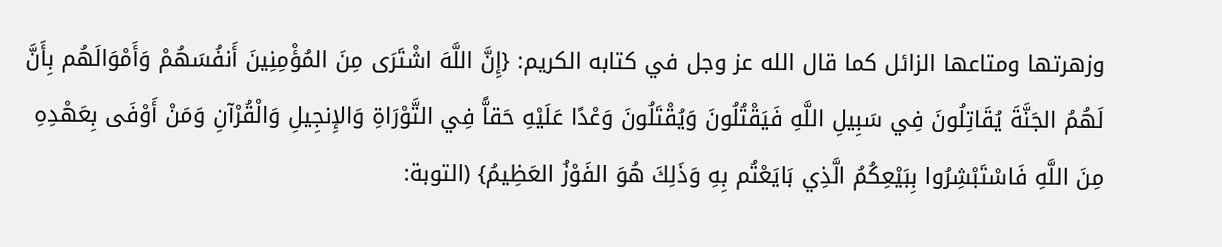وزهرتها ومتاعها الزائل كما قال الله عز وجل في كتابه الكريم: {إِنَّ اللَّهَ اشْتَرَى مِنَ المُؤْمِنِينَ أَنفُسَهُمْ وَأَمْوَالَهُم بِأَنَّ لَهُمُ الجَنَّةَ يُقَاتِلُونَ فِي سَبِيلِ اللَّهِ فَيَقْتُلُونَ وَيُقْتَلُونَ وَعْدًا عَلَيْهِ حَقاًّ فِي التَّوْرَاةِ وَالإِنجِيلِ وَالْقُرْآنِ وَمَنْ أَوْفَى بِعَهْدِهِ مِنَ اللَّهِ فَاسْتَبْشِرُوا بِبَيْعِكُمُ الَّذِي بَايَعْتُم بِهِ وَذَلِكَ هُوَ الفَوْزُ العَظِيمُ} (التوبة: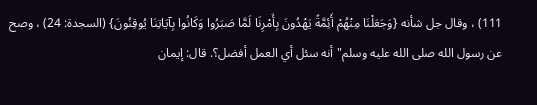111) ، وقال جل شأنه {وَجَعَلْنَا مِنْهُمْ أَئِمَّةً يَهْدُونَ بِأَمْرِنَا لَمَّا صَبَرُوا وَكَانُوا بِآيَاتِنَا يُوقِنُونَ} (السجدة: 24) ، وصح عن رسول الله صلى الله عليه وسلم"أنه سئل أي العمل أفضل؟. قال: إيمان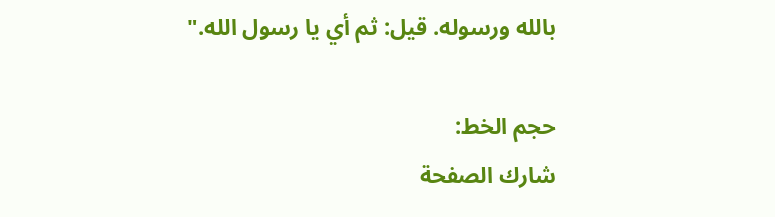بالله ورسوله. قيل: ثم أي يا رسول الله."

حجم الخط:
شارك الصفحة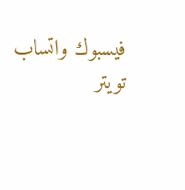فيسبوك واتساب تويتر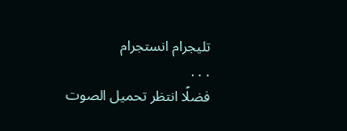تليجرام انستجرام
. . .
فضلًا انتظر تحميل الصوت